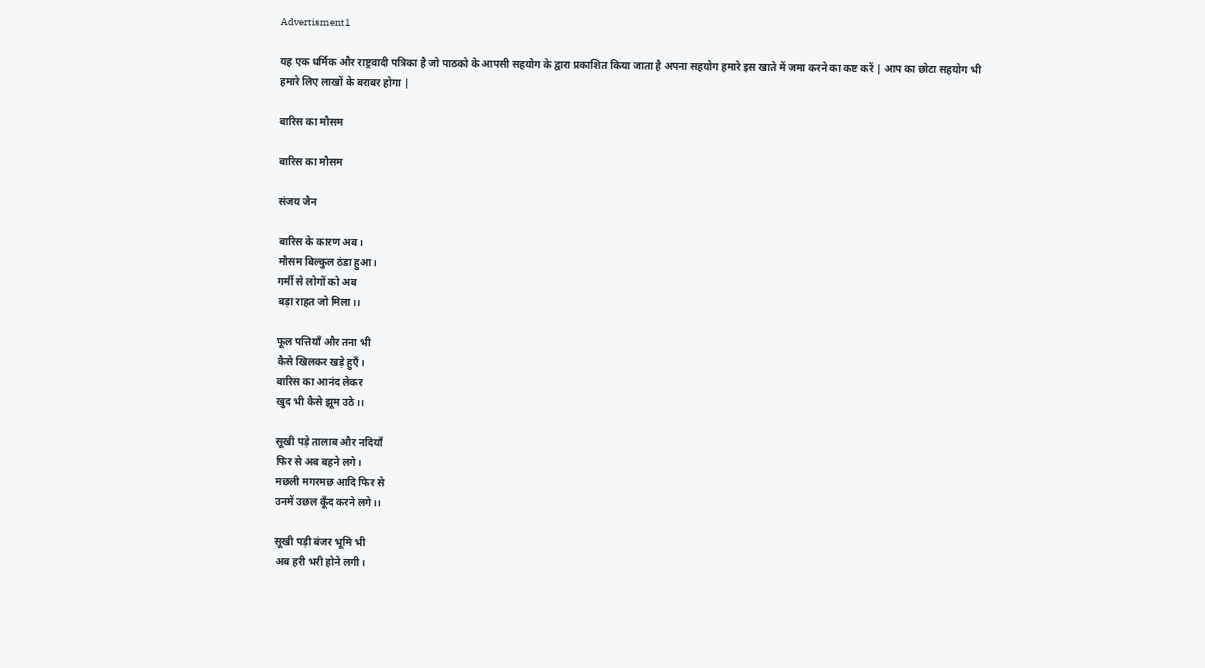Advertisment1

यह एक धर्मिक और राष्ट्रवादी पत्रिका है जो पाठको के आपसी सहयोग के द्वारा प्रकाशित किया जाता है अपना सहयोग हमारे इस खाते में जमा करने का कष्ट करें | आप का छोटा सहयोग भी हमारे लिए लाखों के बराबर होगा |

बारिस का मौसम

बारिस का मौसम

संजय जैन

बारिस के कारण अब।
मौसम बिल्कुल ठंडा हुआ।
गर्मी से लोगों को अब
बड़ा राहत जो मिला।।

फूल पत्तियाँ और तना भी
कैसे खिलकर खड़े हुएँ।
बारिस का आनंद लेकर
खुद भी कैसे झूम उठे।।

सूखी पड़े तालाब और नदियाँ
फिर से अब बहने लगे।
मछली मगरमछ आदि फिर से
उनमें उछल कूँद करने लगे।।

सूखी पड़ी बंजर भूमि भी
अब हरी भरी होने लगी।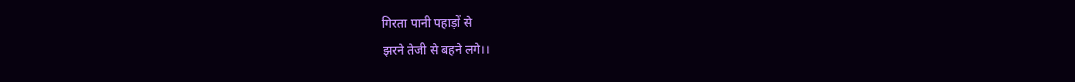गिरता पानी पहाड़ों से
झरने तेजी से बहने लगे।।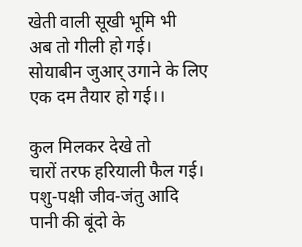खेती वाली सूखी भूमि भी
अब तो गीली हो गई।
सोयाबीन जुआर् उगाने के लिए
एक दम तैयार हो गई।।

कुल मिलकर देखे तो
चारों तरफ हरियाली फैल गई।
पशु-पक्षी जीव-जंतु आदि
पानी की बूंदो के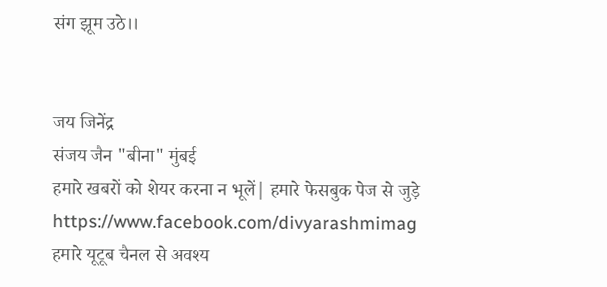संग झूम उठे।।


जय जिनेंद्र
संजय जैन "बीना" मुंबई
हमारे खबरों को शेयर करना न भूलें| हमारे फेसबुक पेज से जुड़े https://www.facebook.com/divyarashmimag हमारे यूटूब चैनल से अवश्य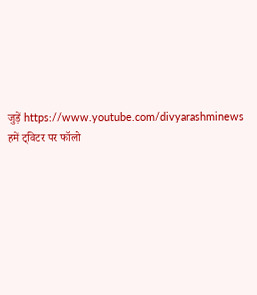जुड़ें https://www.youtube.com/divyarashminews हमें ट्विटर पर फॉलो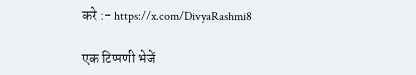करे :- https://x.com/DivyaRashmi8

एक टिप्पणी भेजें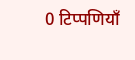0 टिप्पणियाँ